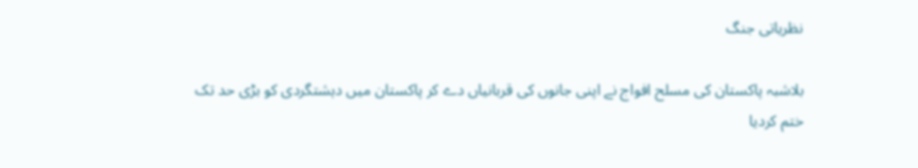نظریاتی جنگ

بلاشبہ پاکستان کی مسلح افواج نے اپنی جانوں کی قربانیاں دے کر پاکستان میں دہشتگردی کو بڑی حد تک ختم کردیا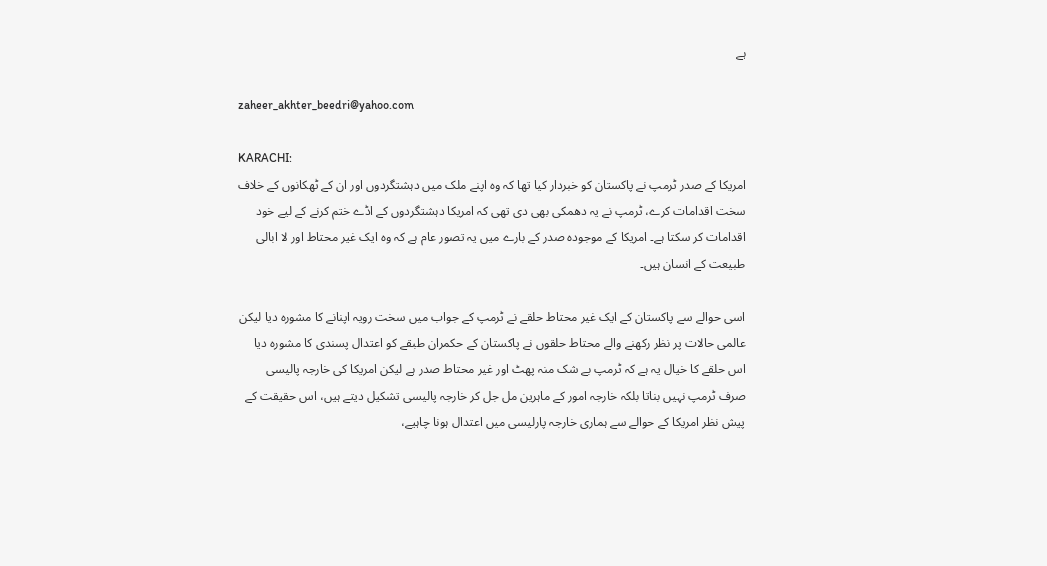ہے

zaheer_akhter_beedri@yahoo.com

KARACHI:
امریکا کے صدر ٹرمپ نے پاکستان کو خبردار کیا تھا کہ وہ اپنے ملک میں دہشتگردوں اور ان کے ٹھکانوں کے خلاف سخت اقدامات کرے، ٹرمپ نے یہ دھمکی بھی دی تھی کہ امریکا دہشتگردوں کے اڈے ختم کرنے کے لیے خود اقدامات کر سکتا ہے۔ امریکا کے موجودہ صدر کے بارے میں یہ تصور عام ہے کہ وہ ایک غیر محتاط اور لا ابالی طبیعت کے انسان ہیں۔

اسی حوالے سے پاکستان کے ایک غیر محتاط حلقے نے ٹرمپ کے جواب میں سخت رویہ اپنانے کا مشورہ دیا لیکن عالمی حالات پر نظر رکھنے والے محتاط حلقوں نے پاکستان کے حکمران طبقے کو اعتدال پسندی کا مشورہ دیا اس حلقے کا خیال یہ ہے کہ ٹرمپ بے شک منہ پھٹ اور غیر محتاط صدر ہے لیکن امریکا کی خارجہ پالیسی صرف ٹرمپ نہیں بناتا بلکہ خارجہ امور کے ماہرین مل جل کر خارجہ پالیسی تشکیل دیتے ہیں، اس حقیقت کے پیش نظر امریکا کے حوالے سے ہماری خارجہ پارلیسی میں اعتدال ہونا چاہیے،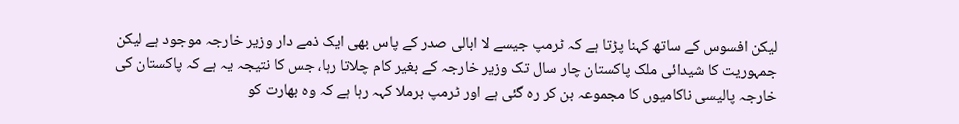لیکن افسوس کے ساتھ کہنا پڑتا ہے کہ ٹرمپ جیسے لا ابالی صدر کے پاس بھی ایک ذمے دار وزیر خارجہ موجود ہے لیکن جمہوریت کا شیدائی ملک پاکستان چار سال تک وزیر خارجہ کے بغیر کام چلاتا رہا، جس کا نتیجہ یہ ہے کہ پاکستان کی خارجہ پالیسی ناکامیوں کا مجموعہ بن کر رہ گئی ہے اور ٹرمپ برملا کہہ رہا ہے کہ وہ بھارت کو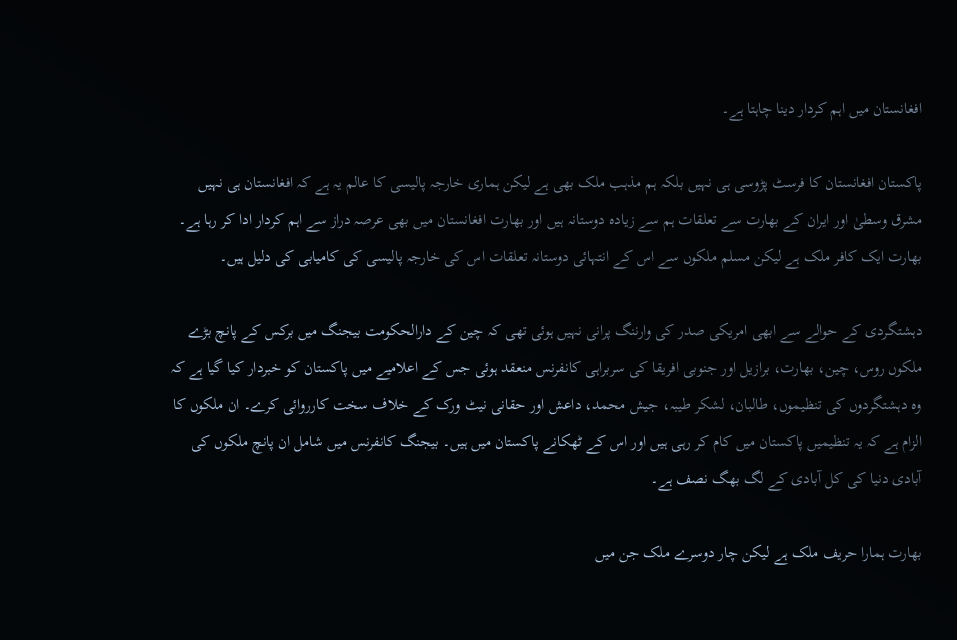افغانستان میں اہم کردار دینا چاہتا ہے۔

پاکستان افغانستان کا فرسٹ پڑوسی ہی نہیں بلکہ ہم مذہب ملک بھی ہے لیکن ہماری خارجہ پالیسی کا عالم یہ ہے کہ افغانستان ہی نہیں مشرق وسطیٰ اور ایران کے بھارت سے تعلقات ہم سے زیادہ دوستانہ ہیں اور بھارت افغانستان میں بھی عرصہ دراز سے اہم کردار ادا کر رہا ہے۔ بھارت ایک کافر ملک ہے لیکن مسلم ملکوں سے اس کے انتہائی دوستانہ تعلقات اس کی خارجہ پالیسی کی کامیابی کی دلیل ہیں۔

دہشتگردی کے حوالے سے ابھی امریکی صدر کی وارننگ پرانی نہیں ہوئی تھی کہ چین کے دارالحکومت بیجنگ میں برکس کے پانچ بڑے ملکوں روس، چین، بھارت، برازیل اور جنوبی افریقا کی سربراہی کانفرنس منعقد ہوئی جس کے اعلامیے میں پاکستان کو خبردار کیا گیا ہے کہ وہ دہشتگردوں کی تنظیموں، طالبان، لشکر طیبہ، جیش محمد، داعش اور حقانی نیٹ ورک کے خلاف سخت کارروائی کرے۔ ان ملکوں کا الزام ہے کہ یہ تنظیمیں پاکستان میں کام کر رہی ہیں اور اس کے ٹھکانے پاکستان میں ہیں۔ بیجنگ کانفرنس میں شامل ان پانچ ملکوں کی آبادی دنیا کی کل آبادی کے لگ بھگ نصف ہے۔

بھارت ہمارا حریف ملک ہے لیکن چار دوسرے ملک جن میں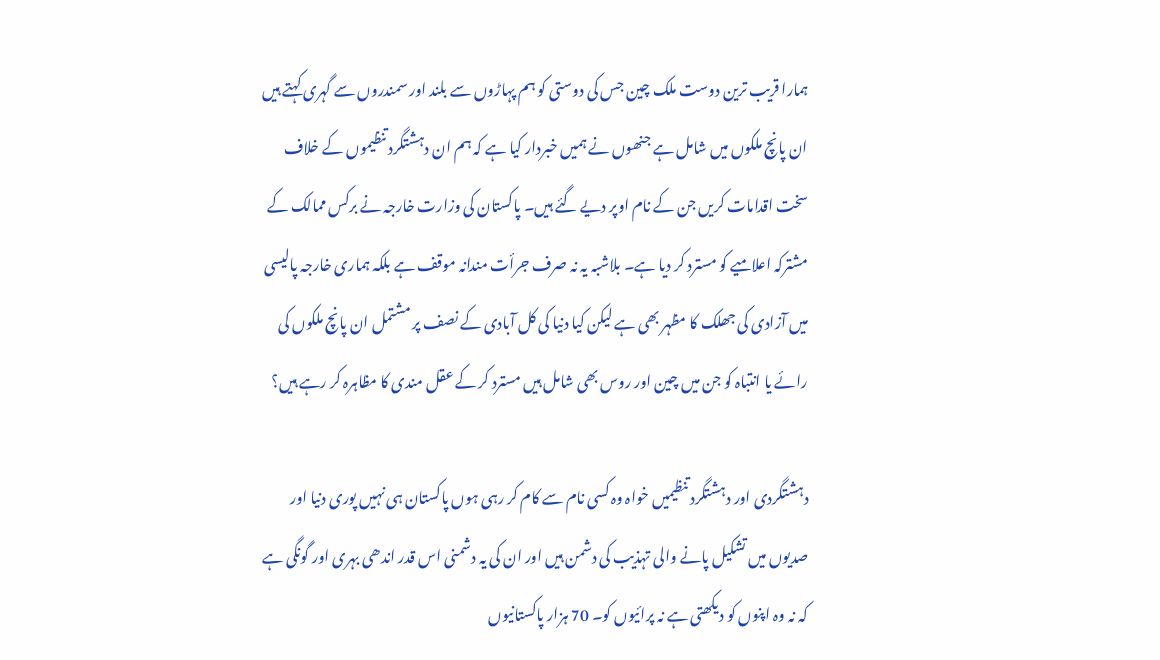ہمارا قریب ترین دوست ملک چین جس کی دوستی کو ہم پہاڑوں سے بلند اور سمندروں سے گہری کہتے ہیں ان پانچ ملکوں میں شامل ہے جنھوں نے ہمیں خبردار کیا ہے کہ ہم ان دہشتگرد تنظیموں کے خلاف سخت اقدامات کریں جن کے نام اوپر دیے گئے ہیں۔ پاکستان کی وزارت خارجہ نے برکس ممالک کے مشترکہ اعلامیے کو مسترد کر دیا ہے۔ بلاشبہ یہ نہ صرف جرأت مندانہ موقف ہے بلکہ ہماری خارجہ پالیسی میں آزادی کی جھلک کا مظہر بھی ہے لیکن کیا دنیا کی کل آبادی کے نصف پر مشتمل ان پانچ ملکوں کی رائے یا انتباہ کو جن میں چین اور روس بھی شامل ہیں مسترد کر کے عقل مندی کا مظاہرہ کر رہے ہیں؟

دہشتگردی اور دہشتگرد تنظیمیں خواہ وہ کسی نام سے کام کر رہی ہوں پاکستان ہی نہیں پوری دنیا اور صدیوں میں تشکیل پانے والی تہذیب کی دشمن ہیں اور ان کی یہ دشمنی اس قدر اندھی بہری اور گونگی ہے کہ نہ وہ اپنوں کو دیکھتی ہے نہ پرائیوں کو۔ 70 ہزار پاکستانیوں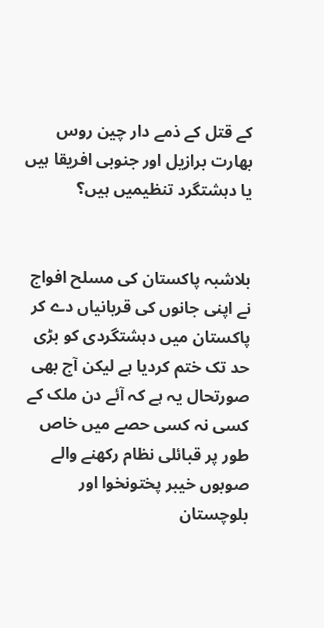کے قتل کے ذمے دار چین روس بھارت برازیل اور جنوبی افریقا ہیں یا دہشتگرد تنظیمیں ہیں؟


بلاشبہ پاکستان کی مسلح افواج نے اپنی جانوں کی قربانیاں دے کر پاکستان میں دہشتگردی کو بڑی حد تک ختم کردیا ہے لیکن آج بھی صورتحال یہ ہے کہ آئے دن ملک کے کسی نہ کسی حصے میں خاص طور پر قبائلی نظام رکھنے والے صوبوں خیبر پختونخوا اور بلوچستان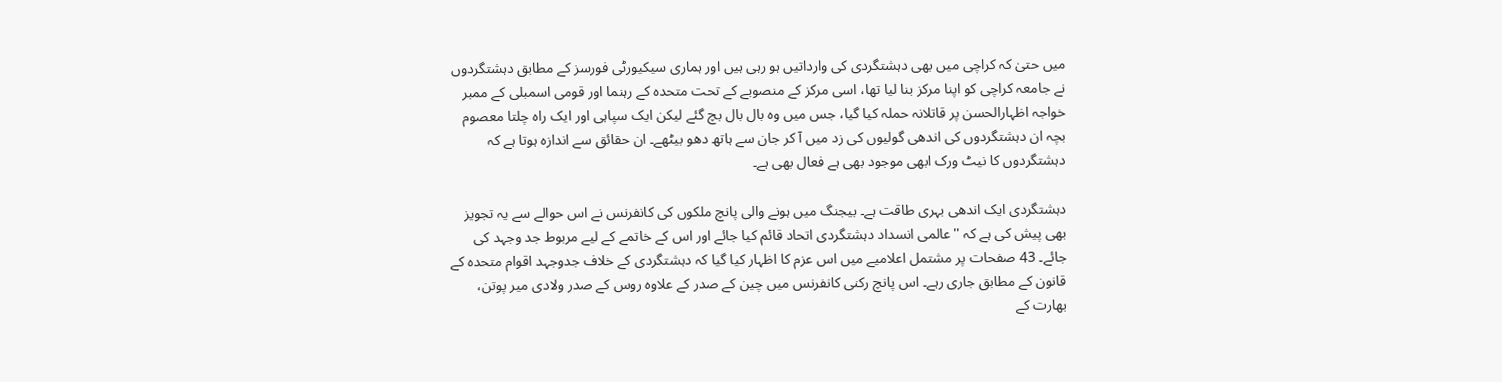میں حتیٰ کہ کراچی میں بھی دہشتگردی کی وارداتیں ہو رہی ہیں اور ہماری سیکیورٹی فورسز کے مطابق دہشتگردوں نے جامعہ کراچی کو اپنا مرکز بنا لیا تھا، اسی مرکز کے منصوبے کے تحت متحدہ کے رہنما اور قومی اسمبلی کے ممبر خواجہ اظہارالحسن پر قاتلانہ حملہ کیا گیا، جس میں وہ بال بال بچ گئے لیکن ایک سپاہی اور ایک راہ چلتا معصوم بچہ ان دہشتگردوں کی اندھی گولیوں کی زد میں آ کر جان سے ہاتھ دھو بیٹھے۔ ان حقائق سے اندازہ ہوتا ہے کہ دہشتگردوں کا نیٹ ورک ابھی موجود بھی ہے فعال بھی ہے۔

دہشتگردی ایک اندھی بہری طاقت ہے۔ بیجنگ میں ہونے والی پانچ ملکوں کی کانفرنس نے اس حوالے سے یہ تجویز بھی پیش کی ہے کہ ''عالمی انسداد دہشتگردی اتحاد قائم کیا جائے اور اس کے خاتمے کے لیے مربوط جد وجہد کی جائے۔ 43 صفحات پر مشتمل اعلامیے میں اس عزم کا اظہار کیا گیا کہ دہشتگردی کے خلاف جدوجہد اقوام متحدہ کے قانون کے مطابق جاری رہے۔ اس پانچ رکنی کانفرنس میں چین کے صدر کے علاوہ روس کے صدر ولادی میر پوتن، بھارت کے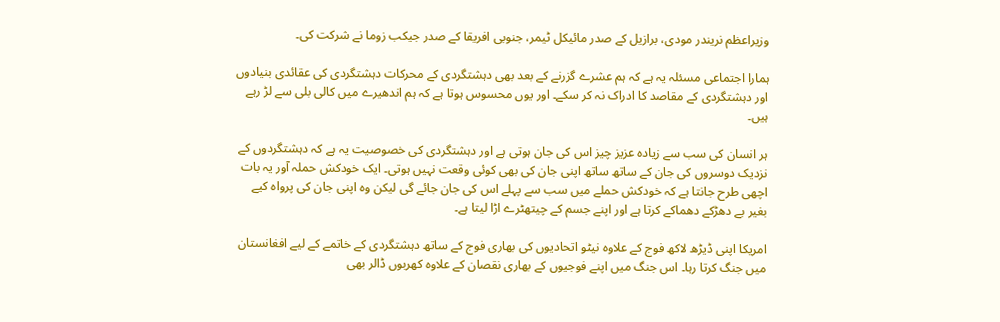وزیراعظم نریندر مودی، برازیل کے صدر مائیکل ٹیمر، جنوبی افریقا کے صدر جیکب زوما نے شرکت کی۔

ہمارا اجتماعی مسئلہ یہ ہے کہ ہم عشرے گزرنے کے بعد بھی دہشتگردی کے محرکات دہشتگردی کی عقائدی بنیادوں اور دہشتگردی کے مقاصد کا ادراک نہ کر سکے۔ اور یوں محسوس ہوتا ہے کہ ہم اندھیرے میں کالی بلی سے لڑ رہے ہیں۔

ہر انسان کی سب سے زیادہ عزیز چیز اس کی جان ہوتی ہے اور دہشتگردی کی خصوصیت یہ ہے کہ دہشتگردوں کے نزدیک دوسروں کی جان کے ساتھ ساتھ اپنی جان کی بھی کوئی وقعت نہیں ہوتی۔ ایک خودکش حملہ آور یہ بات اچھی طرح جانتا ہے کہ خودکش حملے میں سب سے پہلے اس کی جان جائے گی لیکن وہ اپنی جان کی پرواہ کیے بغیر بے دھڑکے دھماکے کرتا ہے اور اپنے جسم کے چیتھٹرے اڑا لیتا ہے۔

امریکا اپنی ڈیڑھ لاکھ فوج کے علاوہ نیٹو اتحادیوں کی بھاری فوج کے ساتھ دہشتگردی کے خاتمے کے لیے افغانستان میں جنگ کرتا رہا۔ اس جنگ میں اپنے فوجیوں کے بھاری نقصان کے علاوہ کھربوں ڈالر بھی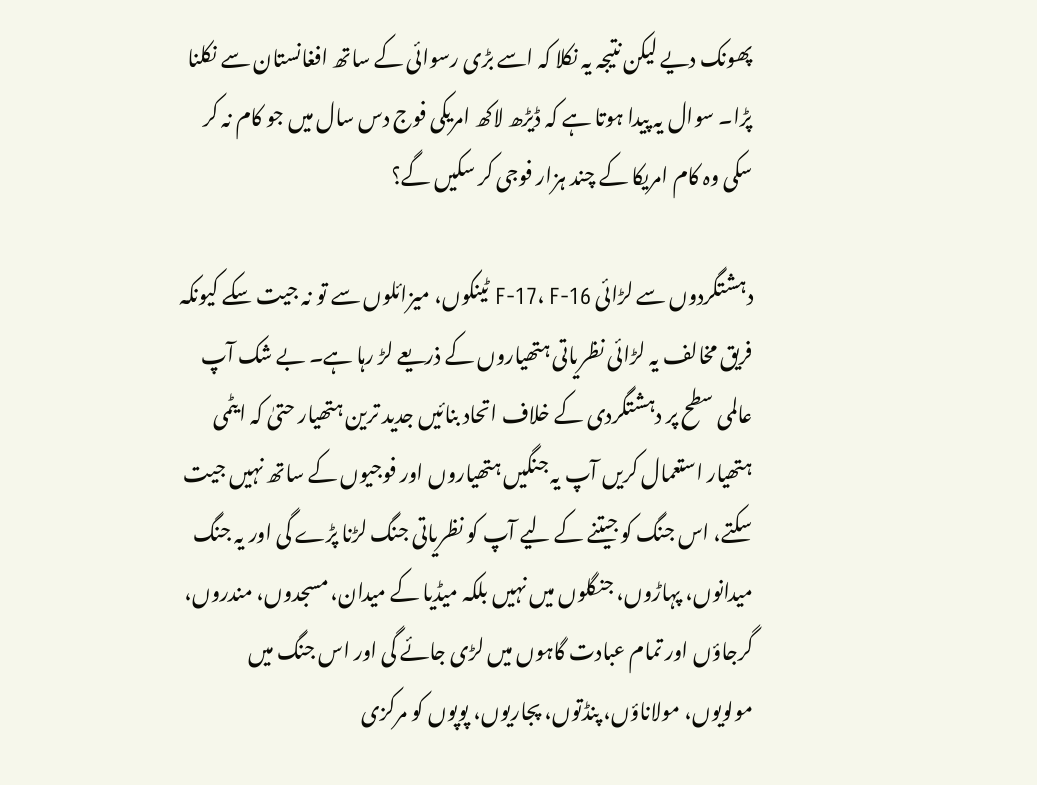پھونک دیے لیکن نتیجہ یہ نکلا کہ اسے بڑی رسوائی کے ساتھ افغانستان سے نکلنا پڑا۔ سوال یہ پیدا ہوتا ہے کہ ڈیڑھ لاکھ امریکی فوج دس سال میں جو کام نہ کر سکی وہ کام امریکا کے چند ہزار فوجی کر سکیں گے؟

دہشتگردوں سے لڑائی F-17، F-16 ٹینکوں، میزائلوں سے تو نہ جیت سکے کیونکہ فریق مخالف یہ لڑائی نظریاتی ہتھیاروں کے ذریعے لڑ رہا ہے۔ بے شک آپ عالمی سطح پر دہشتگردی کے خلاف اتحاد بنائیں جدید ترین ہتھیار حتیٰ کہ ایٹمی ہتھیار استعمال کریں آپ یہ جنگیں ہتھیاروں اور فوجیوں کے ساتھ نہیں جیت سکتے، اس جنگ کو جیتنے کے لیے آپ کو نظریاتی جنگ لڑنا پڑے گی اور یہ جنگ میدانوں، پہاڑوں، جنگلوں میں نہیں بلکہ میڈیا کے میدان، مسجدوں، مندروں، گرجاؤں اور تمام عبادت گاہوں میں لڑی جائے گی اور اس جنگ میں مولویوں، مولاناؤں، پنڈتوں، پجاریوں، پوپوں کو مرکزی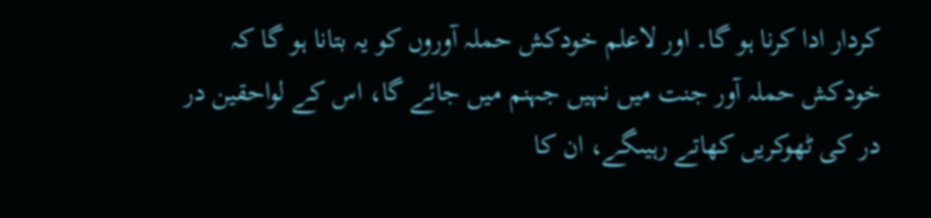کردار ادا کرنا ہو گا۔ اور لاعلم خودکش حملہ آوروں کو یہ بتانا ہو گا کہ خودکش حملہ آور جنت میں نہیں جہنم میں جائے گا، اس کے لواحقین در در کی ٹھوکریں کھاتے رہیںگے، ان کا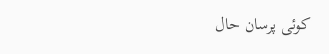کوئی پرسان حال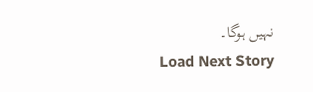نہیں ہوگا۔
Load Next Story